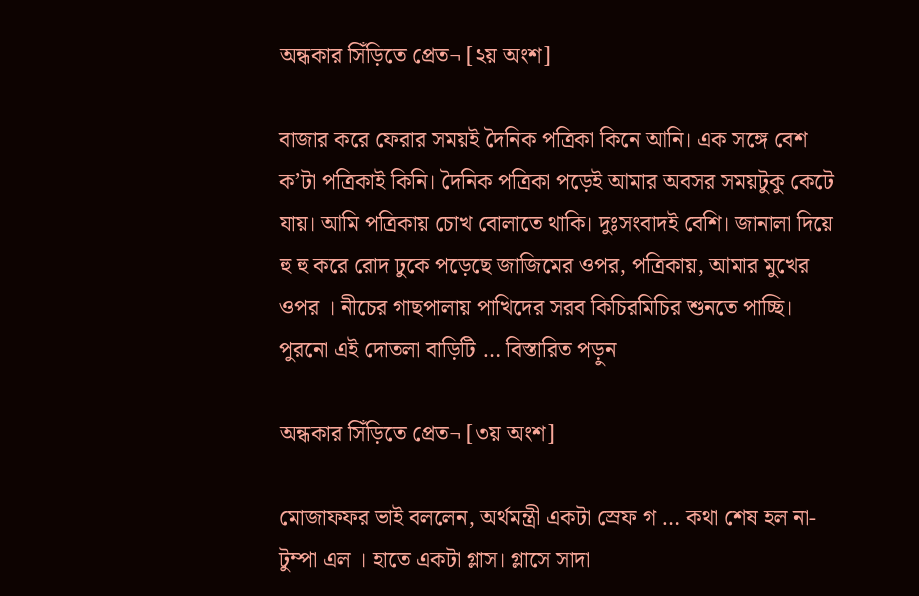অন্ধকার সিঁড়িতে প্রেত¬ [২য় অংশ]

বাজার করে ফেরার সময়ই দৈনিক পত্রিকা কিনে আনি। এক সঙ্গে বেশ ক’টা পত্রিকাই কিনি। দৈনিক পত্রিকা পড়েই আমার অবসর সময়টুকু কেটে যায়। আমি পত্রিকায় চোখ বোলাতে থাকি। দুঃসংবাদই বেশি। জানালা দিয়ে হু হু করে রোদ ঢুকে পড়েছে জাজিমের ওপর, পত্রিকায়, আমার মুখের ওপর । নীচের গাছপালায় পাখিদের সরব কিচিরমিচির শুনতে পাচ্ছি। পুরনো এই দোতলা বাড়িটি … বিস্তারিত পড়ুন

অন্ধকার সিঁড়িতে প্রেত¬ [৩য় অংশ]

মোজাফফর ভাই বললেন, অর্থমন্ত্রী একটা স্রেফ গ … কথা শেষ হল না- টুম্পা এল । হাতে একটা গ্লাস। গ্লাসে সাদা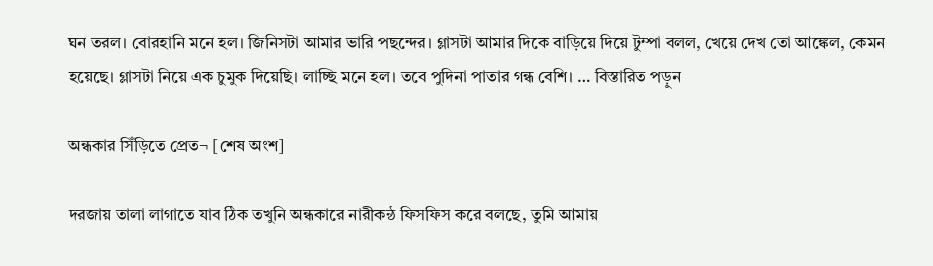ঘন তরল। বোরহানি মনে হল। জিনিসটা আমার ভারি পছন্দের। গ্লাসটা আমার দিকে বাড়িয়ে দিয়ে টুম্পা বলল, খেয়ে দেখ তো আঙ্কেল, কেমন হয়েছে। গ্লাসটা নিয়ে এক চুমুক দিয়েছি। লাচ্ছি মনে হল। তবে পুদিনা পাতার গন্ধ বেশি। … বিস্তারিত পড়ুন

অন্ধকার সিঁড়িতে প্রেত¬ [শেষ অংশ]

দরজায় তালা লাগাতে যাব ঠিক তখুনি অন্ধকারে নারীকন্ঠ ফিসফিস করে বলছে, তুমি আমায়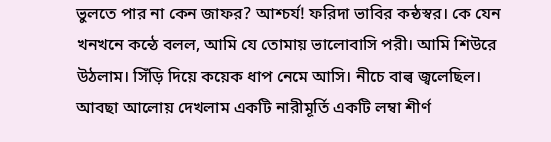ভুলতে পার না কেন জাফর? আশ্চর্য! ফরিদা ভাবির কন্ঠস্বর। কে যেন খনখনে কন্ঠে বলল, আমি যে তোমায় ভালোবাসি পরী। আমি শিউরে উঠলাম। সিঁড়ি দিয়ে কয়েক ধাপ নেমে আসি। নীচে বাল্ব জ্বলেছিল। আবছা আলোয় দেখলাম একটি নারীমূর্তি একটি লম্বা শীর্ণ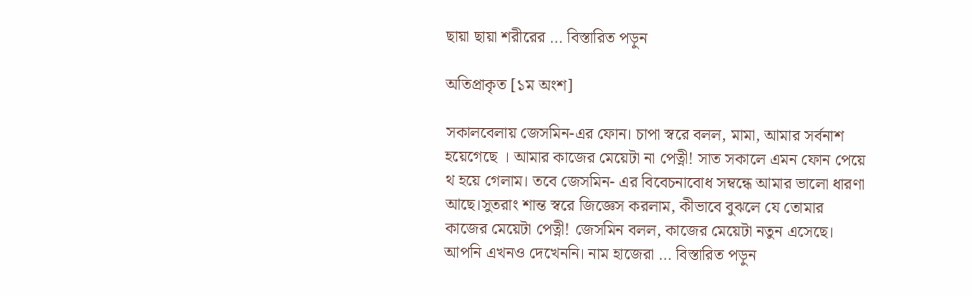ছায়া ছায়া শরীরের … বিস্তারিত পড়ুন

অতিপ্রাকৃত [১ম অংশ]

সকালবেলায় জেসমিন-এর ফোন। চাপা স্বরে বলল, মামা, আমার সর্বনাশ হয়েগেছে । আমার কাজের মেয়েটা না পেত্নী! সাত সকালে এমন ফোন পেয়ে থ হয়ে গেলাম। তবে জেসমিন- এর বিবেচনাবোধ সম্বন্ধে আমার ভালো ধারণা আছে।সুতরাং শান্ত স্বরে জিজ্ঞেস করলাম, কীভাবে বুঝলে যে তোমার কাজের মেয়েটা পেত্নী! জেসমিন বলল, কাজের মেয়েটা নতুন এসেছে। আপনি এখনও দেখেননি। নাম হাজেরা … বিস্তারিত পড়ুন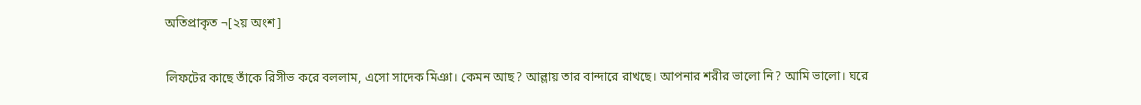অতিপ্রাকৃত ¬[২য় অংশ]

লিফটের কাছে তাঁকে রিসীভ করে বললাম, এসো সাদেক মিঞা। কেমন আছ? আল্লায় তার বান্দারে রাখছে। আপনার শরীর ভালো নি? আমি ভালো। ঘরে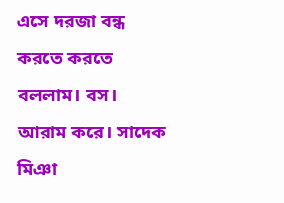এসে দরজা বন্ধ করতে করতে বললাম। বস। আরাম করে। সাদেক মিঞা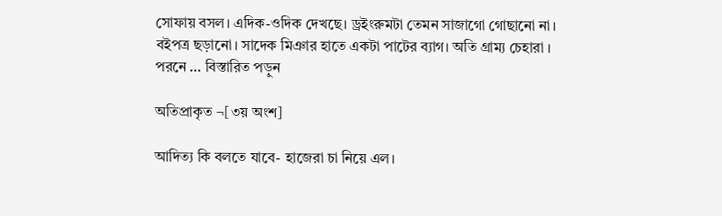সোফায় বসল। এদিক-ওদিক দেখছে। ড্রইংরুমটা তেমন সাজাগো গোছানো না। বইপত্র ছড়ানো। সাদেক মিঞার হাতে একটা পাটের ব্যাগ। অতি গ্রাম্য চেহারা । পরনে … বিস্তারিত পড়ুন

অতিপ্রাকৃত ¬[৩য় অংশ]

আদিত্য কি বলতে যাবে- হাজেরা চা নিয়ে এল।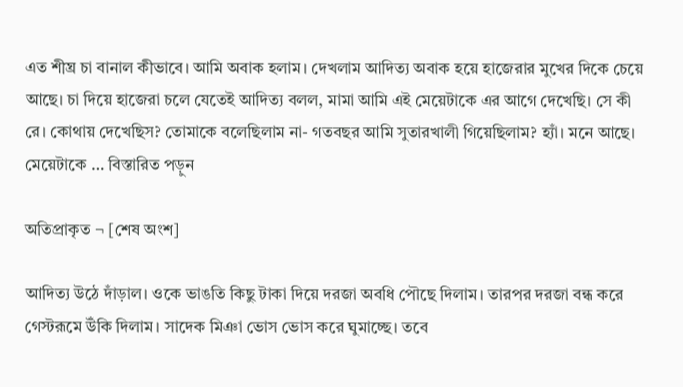এত শীঘ্র চা বানাল কীভাবে। আমি অবাক হলাম। দেখলাম আদিত্য অবাক হয়ে হাজেরার মুখের দিকে চেয়ে আছে। চা দিয়ে হাজেরা চলে যেতেই আদিত্য বলল, মামা আমি এই মেয়েটাকে এর আগে দেখেছি। সে কী রে। কোথায় দেখেছিস? তোমাকে বলেছিলাম না- গতবছর আমি সুতারখালী গিয়েছিলাম? হ্যাঁ। মনে আছে। মেয়েটাকে … বিস্তারিত পড়ুন

অতিপ্রাকৃত ¬ [শেষ অংশ]

আদিত্য উঠে দাঁড়াল। ওকে ভাঙতি কিছু টাকা দিয়ে দরজা অবধি পৌছে দিলাম। তারপর দরজা বন্ধ করে গেস্টরূমে উঁকি দিলাম। সাদেক মিঞা ভোস ভোস করে ঘুমাচ্ছে। তবে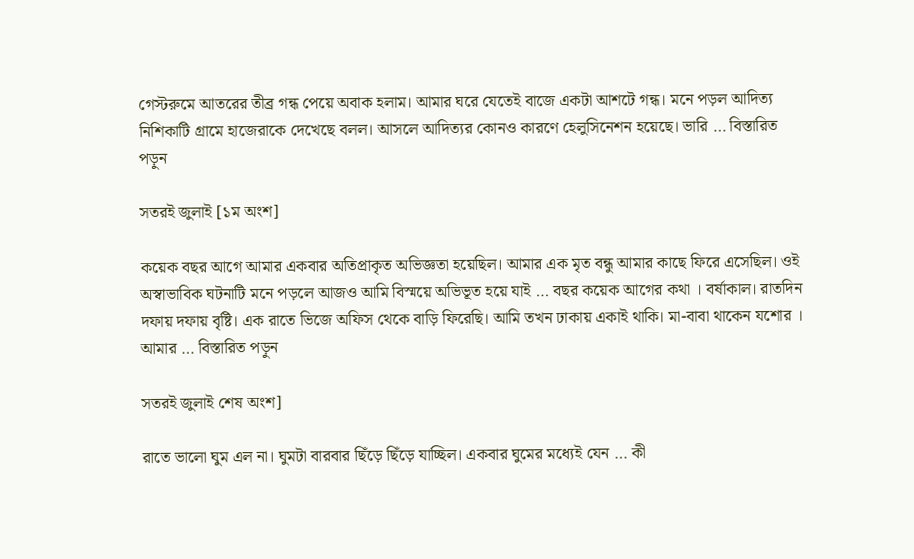গেস্টরুমে আতরের তীব্র গন্ধ পেয়ে অবাক হলাম। আমার ঘরে যেতেই বাজে একটা আশটে গন্ধ। মনে পড়ল আদিত্য নিশিকাটি গ্রামে হাজেরাকে দেখেছে বলল। আসলে আদিত্যর কোনও কারণে হেলুসিনেশন হয়েছে। ভারি … বিস্তারিত পড়ুন

সতরই জুলাই [১ম অংশ]

কয়েক বছর আগে আমার একবার অতিপ্রাকৃত অভিজ্ঞতা হয়েছিল। আমার এক মৃত বন্ধু আমার কাছে ফিরে এসেছিল। ওই অস্বাভাবিক ঘটনাটি মনে পড়লে আজও আমি বিস্ময়ে অভিভূত হয়ে যাই … বছর কয়েক আগের কথা । বর্ষাকাল। রাতদিন দফায় দফায় বৃষ্টি। এক রাতে ভিজে অফিস থেকে বাড়ি ফিরেছি। আমি তখন ঢাকায় একাই থাকি। মা-বাবা থাকেন যশোর । আমার … বিস্তারিত পড়ুন

সতরই জুলাই শেষ অংশ]

রাতে ভালো ঘুম এল না। ঘুমটা বারবার ছিঁড়ে ছিঁড়ে যাচ্ছিল। একবার ঘুমের মধ্যেই যেন … কী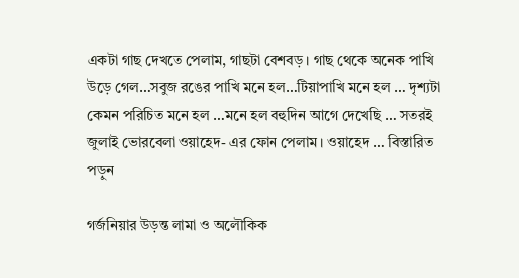একটা গাছ দেখতে পেলাম, গাছটা বেশবড় । গাছ থেকে অনেক পাখি উড়ে গেল…সবুজ রঙের পাখি মনে হল…টিয়াপাখি মনে হল … দৃশ্যটা কেমন পরিচিত মনে হল …মনে হল বহুদিন আগে দেখেছি … সতরই জুলাই ভোরবেলা ওয়াহেদ- এর ফোন পেলাম। ওয়াহেদ … বিস্তারিত পড়ুন

গর্জনিয়ার উড়ন্ত লামা ও অলৌকিক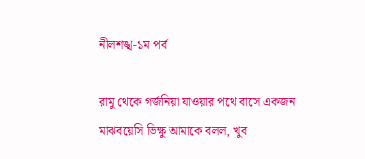নীলশঙ্খ-১ম পর্ব

রামু থেকে গর্জনিয়া যাওয়ার পথে বাসে একজন মাঝবয়েসি ভিক্ষু আমাকে বলল, খুব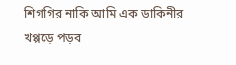শিগগির নাকি আমি এক ডাকিনীর খপ্পড়ে পড়ব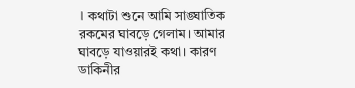। কথাটা শুনে আমি সাঙ্ঘাতিক রকমের ঘাবড়ে গেলাম। আমার ঘাবড়ে যাওয়ারই কথা। কারণ ডাকিনীর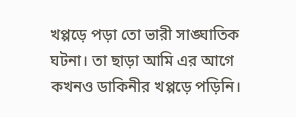খপ্পড়ে পড়া তো ভারী সাঙ্ঘাতিক ঘটনা। তা ছাড়া আমি এর আগে কখনও ডাকিনীর খপ্পড়ে পড়িনি।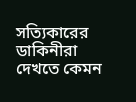সত্যিকারের ডাকিনীরা দেখতে কেমন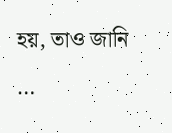হয়, তাও জানি …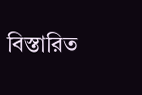বিস্তারিত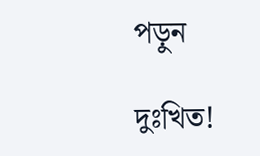পড়ুন

দুঃখিত!